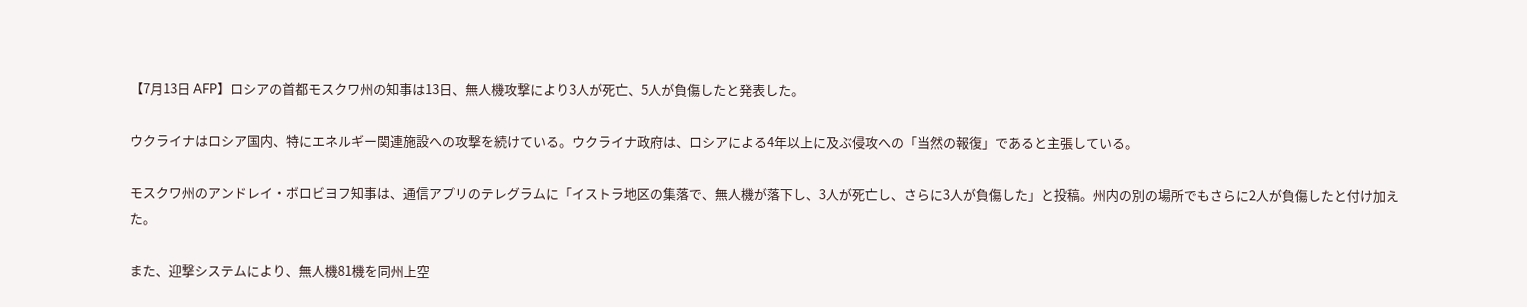【7月13日 AFP】ロシアの首都モスクワ州の知事は13日、無人機攻撃により3人が死亡、5人が負傷したと発表した。

ウクライナはロシア国内、特にエネルギー関連施設への攻撃を続けている。ウクライナ政府は、ロシアによる4年以上に及ぶ侵攻への「当然の報復」であると主張している。

モスクワ州のアンドレイ・ボロビヨフ知事は、通信アプリのテレグラムに「イストラ地区の集落で、無人機が落下し、3人が死亡し、さらに3人が負傷した」と投稿。州内の別の場所でもさらに2人が負傷したと付け加えた。

また、迎撃システムにより、無人機81機を同州上空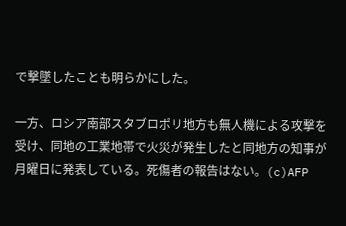で撃墜したことも明らかにした。

一方、ロシア南部スタブロポリ地方も無人機による攻撃を受け、同地の工業地帯で火災が発生したと同地方の知事が月曜日に発表している。死傷者の報告はない。(c)AFP